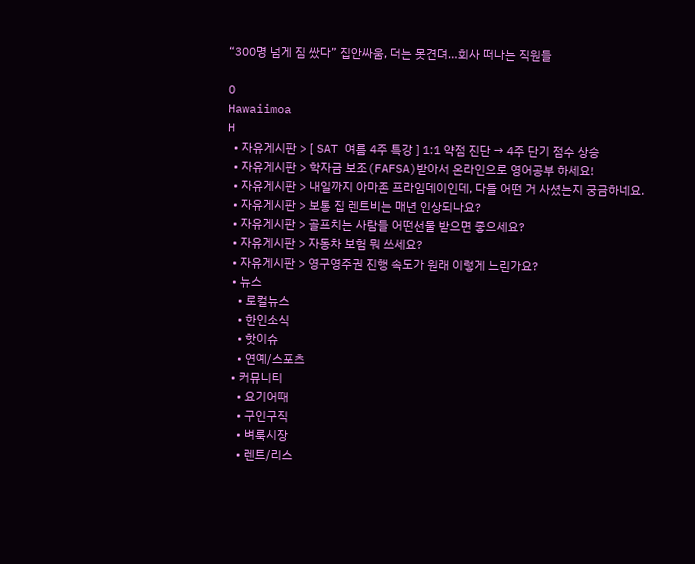“300명 넘게 짐 쌌다” 집안싸움, 더는 못견뎌…회사 떠나는 직원들

0
Hawaiimoa
H
  • 자유게시판 > [ SAT 여름 4주 특강 ] 1:1 약점 진단 → 4주 단기 점수 상승
  • 자유게시판 > 학자금 보조(FAFSA)받아서 온라인으로 영어공부 하세요!
  • 자유게시판 > 내일까지 아마존 프라임데이인데, 다들 어떤 거 사셨는지 궁금하네요.
  • 자유게시판 > 보통 집 렌트비는 매년 인상되나요?
  • 자유게시판 > 골프치는 사람들 어떤선물 받으면 좋으세요?
  • 자유게시판 > 자동차 보험 뭐 쓰세요?
  • 자유게시판 > 영구영주권 진행 속도가 원래 이렇게 느린가요?
  • 뉴스
    • 로컬뉴스
    • 한인소식
    • 핫이슈
    • 연예/스포츠
  • 커뮤니티
    • 요기어때
    • 구인구직
    • 벼룩시장
    • 렌트/리스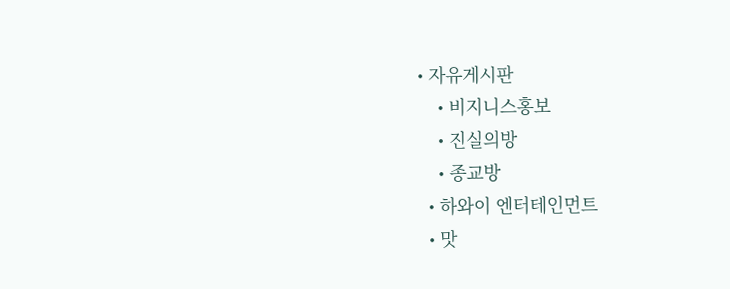• 자유게시판
    • 비지니스홍보
    • 진실의방
    • 종교방
  • 하와이 엔터테인먼트
  • 맛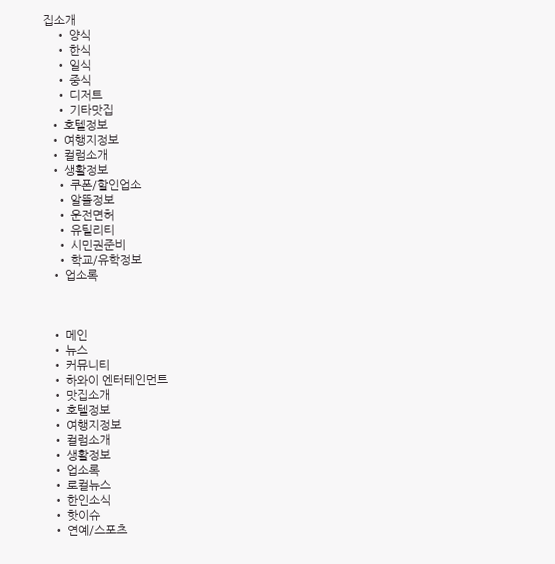집소개
    • 양식
    • 한식
    • 일식
    • 중식
    • 디저트
    • 기타맛집
  • 호텔정보
  • 여행지정보
  • 컬럼소개
  • 생활정보
    • 쿠폰/할인업소
    • 알뜰정보
    • 운전면허
    • 유틸리티
    • 시민권준비
    • 학교/유학정보
  • 업소록



  • 메인
  • 뉴스
  • 커뮤니티
  • 하와이 엔터테인먼트
  • 맛집소개
  • 호텔정보
  • 여행지정보
  • 컬럼소개
  • 생활정보
  • 업소록
  • 로컬뉴스
  • 한인소식
  • 핫이슈
  • 연예/스포츠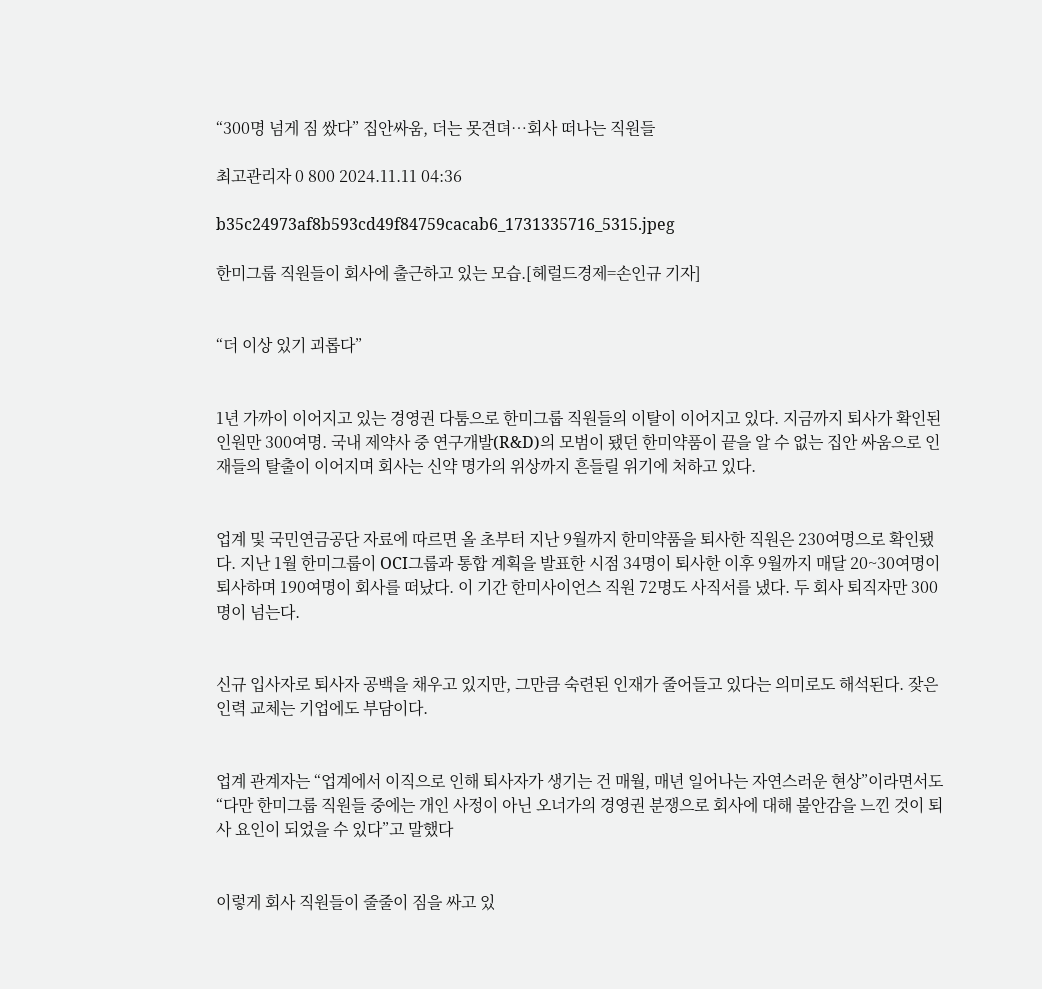“300명 넘게 짐 쌌다” 집안싸움, 더는 못견뎌…회사 떠나는 직원들

최고관리자 0 800 2024.11.11 04:36

b35c24973af8b593cd49f84759cacab6_1731335716_5315.jpeg

한미그룹 직원들이 회사에 출근하고 있는 모습.[헤럴드경제=손인규 기자]


“더 이상 있기 괴롭다”


1년 가까이 이어지고 있는 경영권 다툼으로 한미그룹 직원들의 이탈이 이어지고 있다. 지금까지 퇴사가 확인된 인원만 300여명. 국내 제약사 중 연구개발(R&D)의 모범이 됐던 한미약품이 끝을 알 수 없는 집안 싸움으로 인재들의 탈출이 이어지며 회사는 신약 명가의 위상까지 흔들릴 위기에 처하고 있다.


업계 및 국민연금공단 자료에 따르면 올 초부터 지난 9월까지 한미약품을 퇴사한 직원은 230여명으로 확인됐다. 지난 1월 한미그룹이 OCI그룹과 통합 계획을 발표한 시점 34명이 퇴사한 이후 9월까지 매달 20~30여명이 퇴사하며 190여명이 회사를 떠났다. 이 기간 한미사이언스 직원 72명도 사직서를 냈다. 두 회사 퇴직자만 300명이 넘는다.


신규 입사자로 퇴사자 공백을 채우고 있지만, 그만큼 숙련된 인재가 줄어들고 있다는 의미로도 해석된다. 잦은 인력 교체는 기업에도 부담이다.


업계 관계자는 “업계에서 이직으로 인해 퇴사자가 생기는 건 매월, 매년 일어나는 자연스러운 현상”이라면서도 “다만 한미그룹 직원들 중에는 개인 사정이 아닌 오너가의 경영권 분쟁으로 회사에 대해 불안감을 느낀 것이 퇴사 요인이 되었을 수 있다”고 말했다


이렇게 회사 직원들이 줄줄이 짐을 싸고 있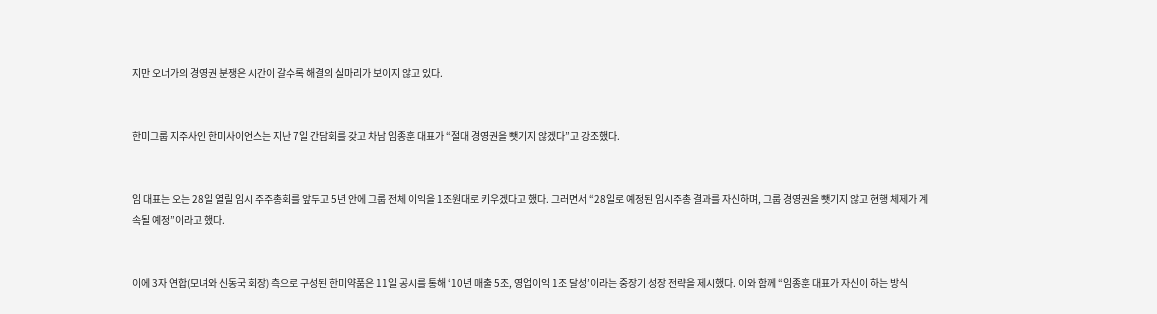지만 오너가의 경영권 분쟁은 시간이 갈수록 해결의 실마리가 보이지 않고 있다.


한미그룹 지주사인 한미사이언스는 지난 7일 간담회를 갖고 차남 임종훈 대표가 “절대 경영권을 뺏기지 않겠다”고 강조했다.


임 대표는 오는 28일 열릴 임시 주주총회를 앞두고 5년 안에 그룹 전체 이익을 1조원대로 키우겠다고 했다. 그러면서 “28일로 예정된 임시주총 결과를 자신하며, 그룹 경영권을 뺏기지 않고 현행 체제가 계속될 예정”이라고 했다.


이에 3자 연합(모녀와 신동국 회장) 측으로 구성된 한미약품은 11일 공시를 통해 ‘10년 매출 5조, 영업이익 1조 달성’이라는 중장기 성장 전략을 제시했다. 이와 함께 “임종훈 대표가 자신이 하는 방식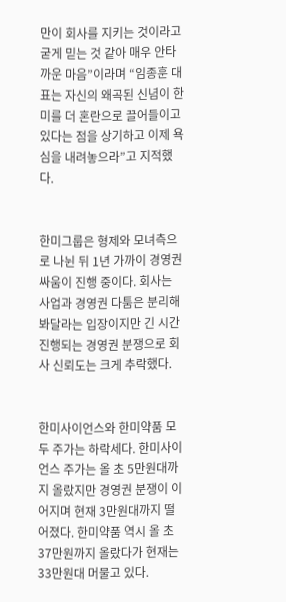만이 회사를 지키는 것이라고 굳게 믿는 것 같아 매우 안타까운 마음”이라며 “임종훈 대표는 자신의 왜곡된 신념이 한미를 더 혼란으로 끌어들이고 있다는 점을 상기하고 이제 욕심을 내려놓으라”고 지적했다.


한미그룹은 형제와 모녀측으로 나뉜 뒤 1년 가까이 경영권 싸움이 진행 중이다. 회사는 사업과 경영권 다툼은 분리해 봐달라는 입장이지만 긴 시간 진행되는 경영권 분쟁으로 회사 신뢰도는 크게 추락했다.


한미사이언스와 한미약품 모두 주가는 하락세다. 한미사이언스 주가는 올 초 5만원대까지 올랐지만 경영권 분쟁이 이어지며 현재 3만원대까지 떨어졌다. 한미약품 역시 올 초 37만원까지 올랐다가 현재는 33만원대 머물고 있다.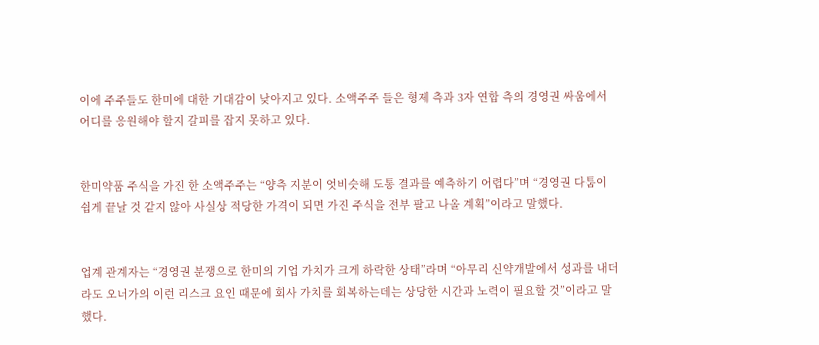이에 주주들도 한미에 대한 기대감이 낮아지고 있다. 소액주주 들은 형제 측과 3자 연합 측의 경영권 싸움에서 어디를 응원해야 할지 갈피를 잡지 못하고 있다.


한미약품 주식을 가진 한 소액주주는 “양측 지분이 엇비슷해 도통 결과를 예측하기 어렵다”며 “경영권 다툼이 쉽게 끝날 것 같지 않아 사실상 적당한 가격이 되면 가진 주식을 전부 팔고 나올 계획”이라고 말했다.


업계 관계자는 “경영권 분쟁으로 한미의 기업 가치가 크게 하락한 상태”라며 “아무리 신약개발에서 성과를 내더라도 오너가의 이런 리스크 요인 때문에 회사 가치를 회복하는데는 상당한 시간과 노력이 필요할 것”이라고 말했다.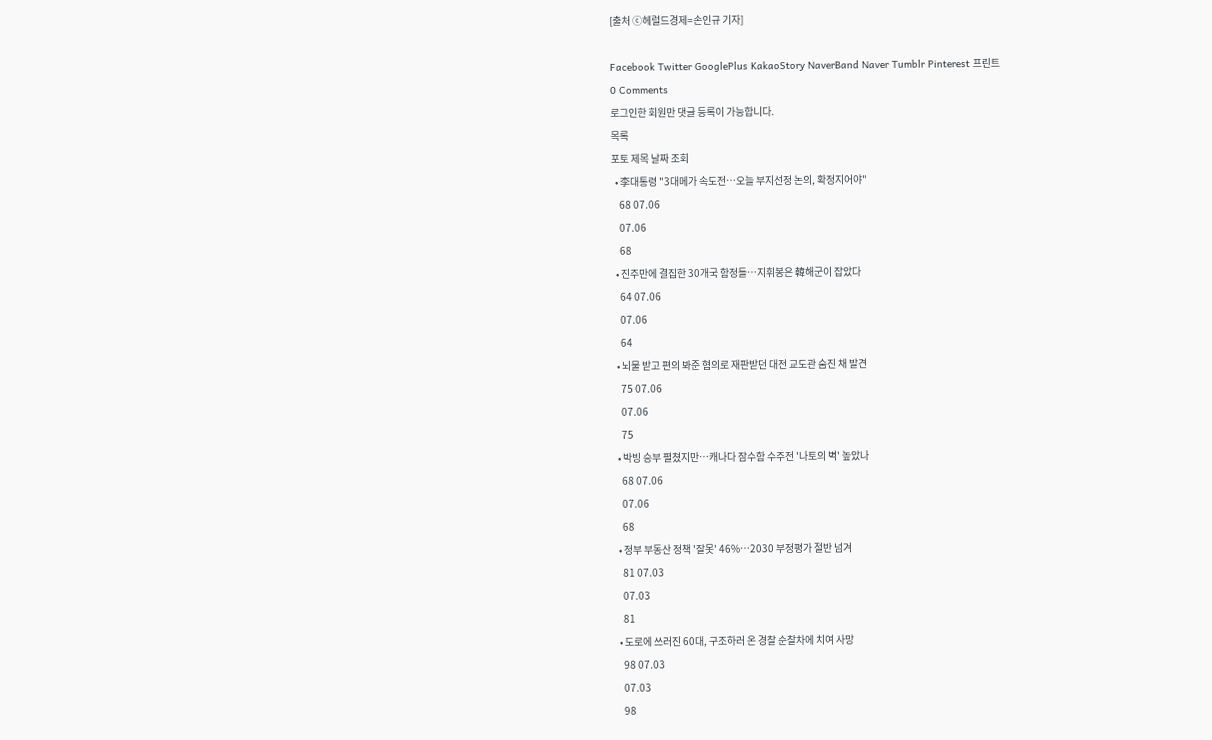[출처 ⓒ헤럴드경제=손인규 기자]

Facebook Twitter GooglePlus KakaoStory NaverBand Naver Tumblr Pinterest 프린트
0 Comments
로그인한 회원만 댓글 등록이 가능합니다.
목록
포토 제목 날짜 조회
  • 李대통령 "3대메가 속도전…오늘 부지선정 논의, 확정지어야"
    68 07.06
    07.06
    68
  • 진주만에 결집한 30개국 함정들…지휘봉은 韓해군이 잡았다
    64 07.06
    07.06
    64
  • 뇌물 받고 편의 봐준 혐의로 재판받던 대전 교도관 숨진 채 발견
    75 07.06
    07.06
    75
  • 박빙 승부 펼쳤지만…캐나다 잠수함 수주전 '나토의 벽' 높았나
    68 07.06
    07.06
    68
  • 정부 부동산 정책 '잘못' 46%…2030 부정평가 절반 넘겨
    81 07.03
    07.03
    81
  • 도로에 쓰러진 60대, 구조하러 온 경찰 순찰차에 치여 사망
    98 07.03
    07.03
    98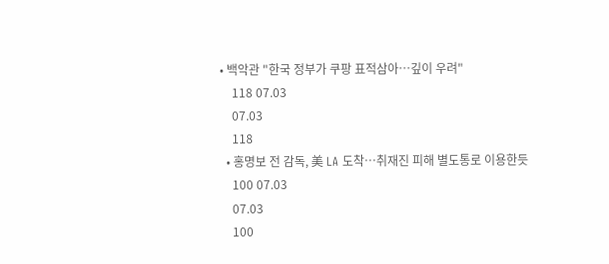• 백악관 "한국 정부가 쿠팡 표적삼아…깊이 우려"
    118 07.03
    07.03
    118
  • 홍명보 전 감독, 美 LA 도착…취재진 피해 별도통로 이용한듯
    100 07.03
    07.03
    100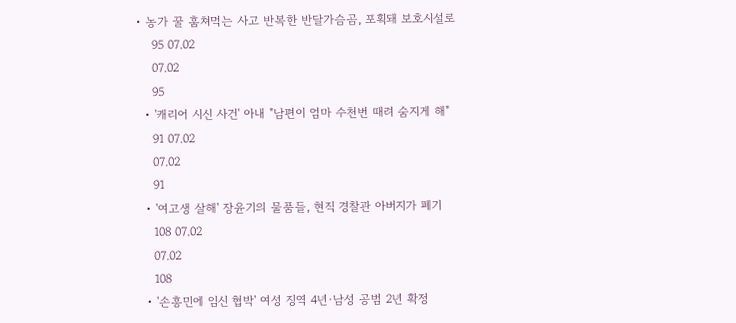• 농가 꿀 훔쳐먹는 사고 반복한 반달가슴곰, 포획돼 보호시설로
    95 07.02
    07.02
    95
  • '캐리어 시신 사건' 아내 "남편이 엄마 수천번 때려 숨지게 해"
    91 07.02
    07.02
    91
  • '여고생 살해' 장윤기의 물품들, 현직 경찰관 아버지가 폐기
    108 07.02
    07.02
    108
  • '손흥민에 임신 협박' 여성 징역 4년·남성 공범 2년 확정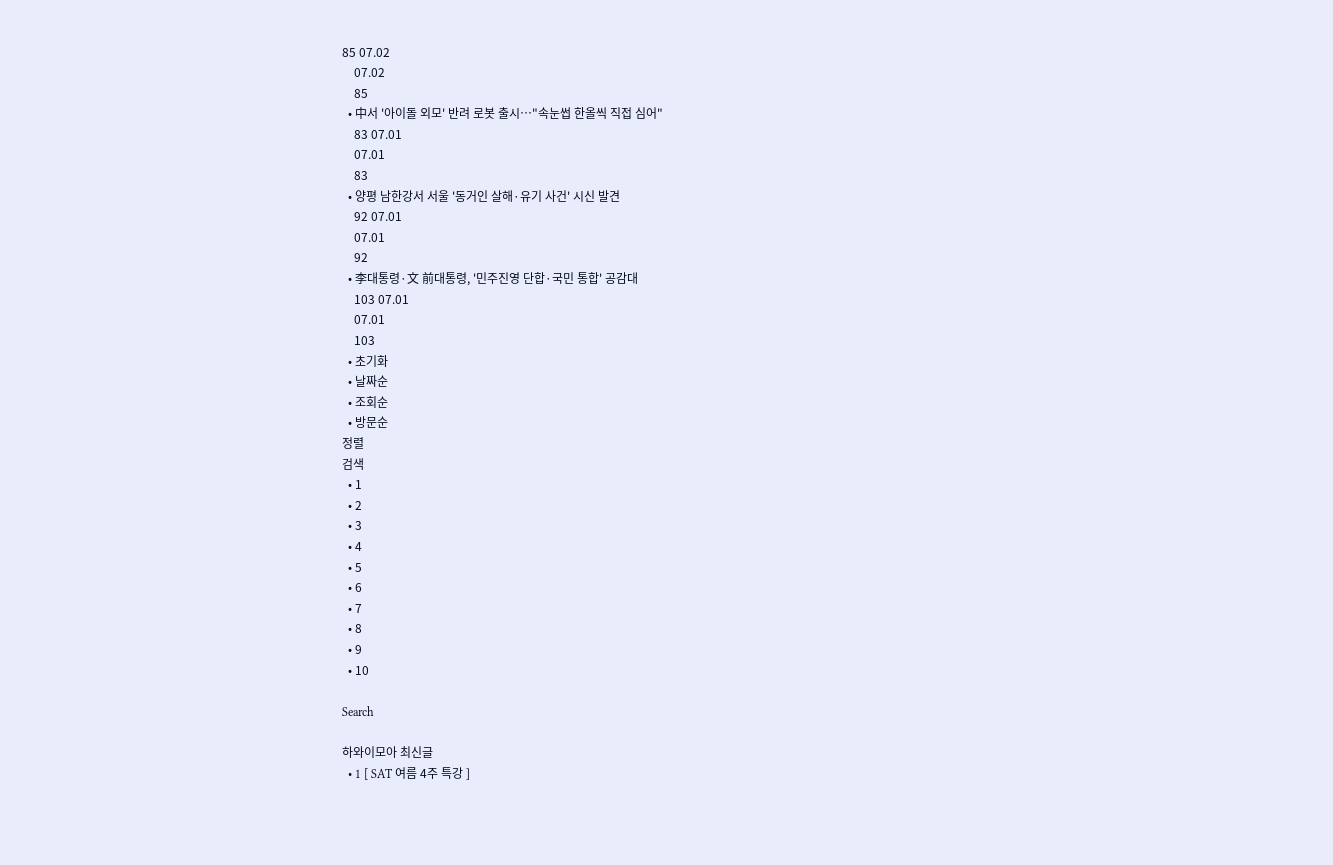85 07.02
    07.02
    85
  • 中서 '아이돌 외모' 반려 로봇 출시…"속눈썹 한올씩 직접 심어"
    83 07.01
    07.01
    83
  • 양평 남한강서 서울 '동거인 살해·유기 사건' 시신 발견
    92 07.01
    07.01
    92
  • 李대통령·文 前대통령, '민주진영 단합·국민 통합' 공감대
    103 07.01
    07.01
    103
  • 초기화
  • 날짜순
  • 조회순
  • 방문순
정렬
검색
  • 1
  • 2
  • 3
  • 4
  • 5
  • 6
  • 7
  • 8
  • 9
  • 10

Search

하와이모아 최신글
  • 1 [ SAT 여름 4주 특강 ]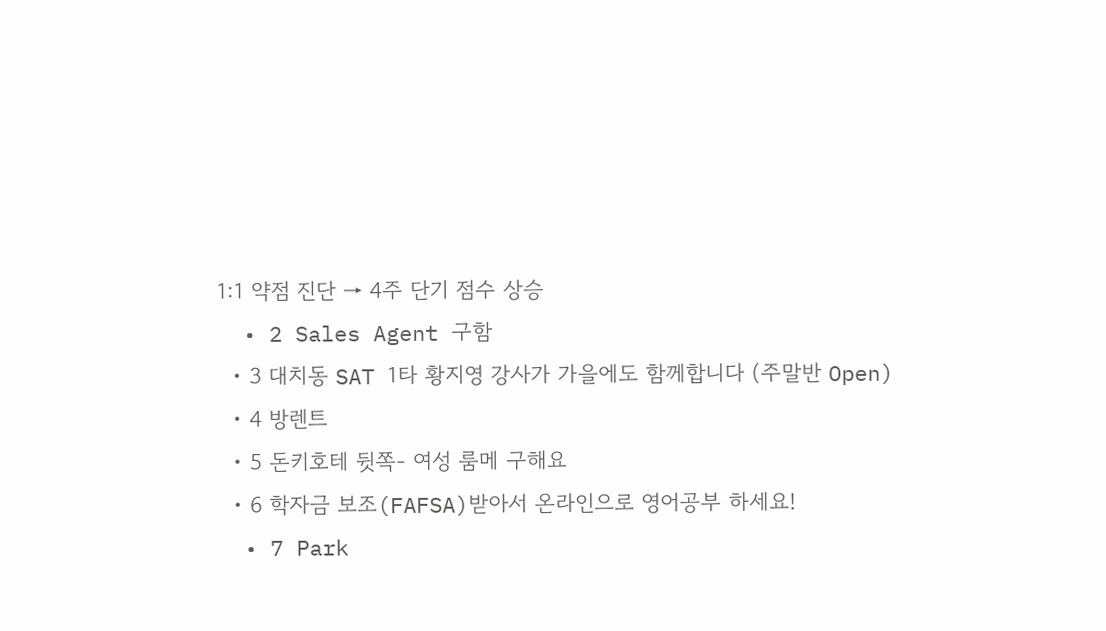1:1 약점 진단 → 4주 단기 점수 상승
  • 2 Sales Agent 구함
  • 3 대치동 SAT 1타 황지영 강사가 가을에도 함께합니다 (주말반 Open)
  • 4 방렌트
  • 5 돈키호테 뒷쪽- 여성 룸메 구해요
  • 6 학자금 보조(FAFSA)받아서 온라인으로 영어공부 하세요!
  • 7 Park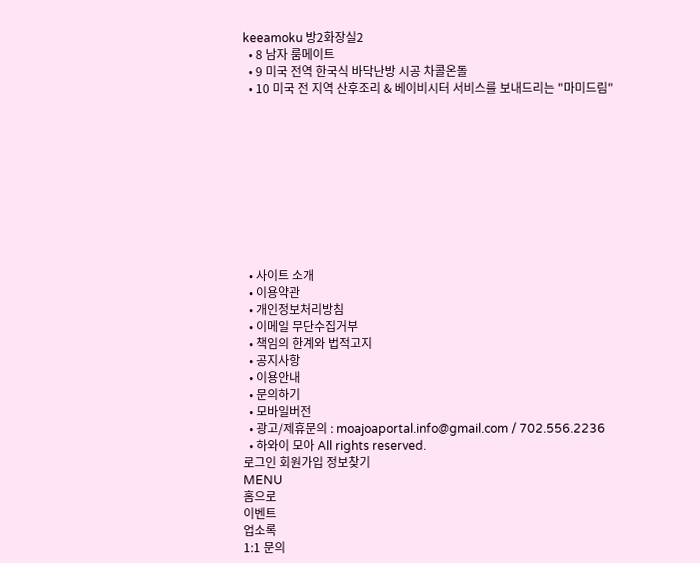keeamoku 방2화장실2
  • 8 남자 룸메이트
  • 9 미국 전역 한국식 바닥난방 시공 차콜온돌
  • 10 미국 전 지역 산후조리 & 베이비시터 서비스를 보내드리는 "마미드림"










  • 사이트 소개
  • 이용약관
  • 개인정보처리방침
  • 이메일 무단수집거부
  • 책임의 한계와 법적고지
  • 공지사항
  • 이용안내
  • 문의하기
  • 모바일버전
  • 광고/제휴문의 : moajoaportal.info@gmail.com / 702.556.2236
  • 하와이 모아 All rights reserved.
로그인 회원가입 정보찾기
MENU
홈으로
이벤트
업소록
1:1 문의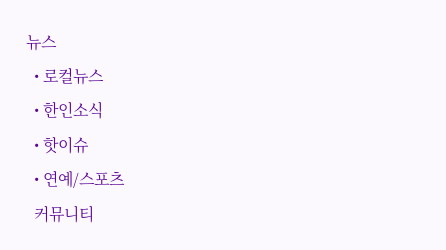뉴스
  • 로컬뉴스
  • 한인소식
  • 핫이슈
  • 연예/스포츠
  커뮤니티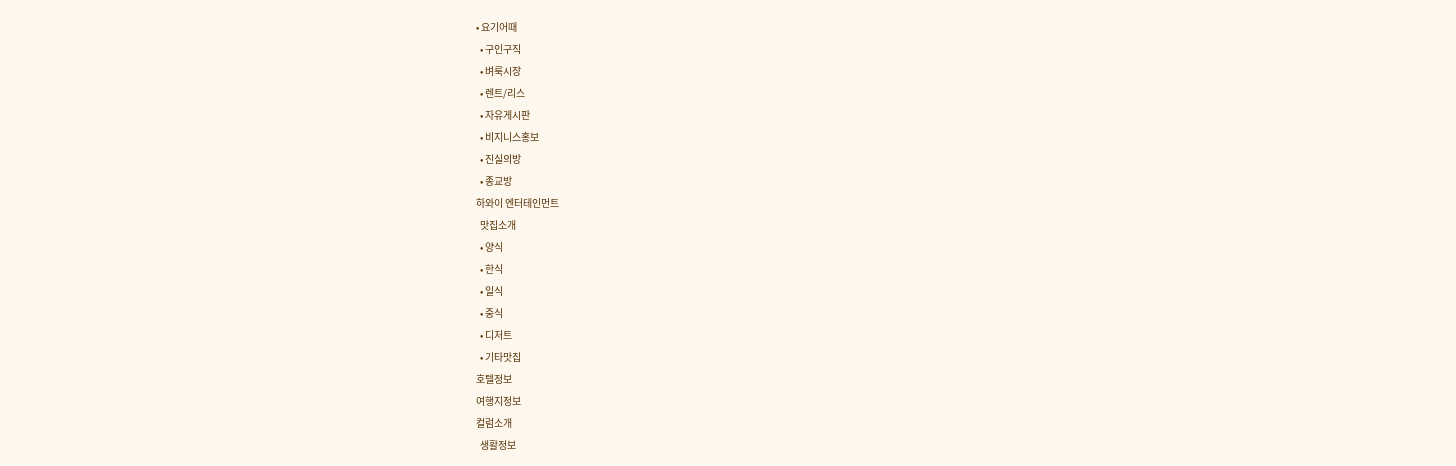• 요기어때
  • 구인구직
  • 벼룩시장
  • 렌트/리스
  • 자유게시판
  • 비지니스홍보
  • 진실의방
  • 종교방
하와이 엔터테인먼트
  맛집소개
  • 양식
  • 한식
  • 일식
  • 중식
  • 디저트
  • 기타맛집
호텔정보
여행지정보
컬럼소개
  생활정보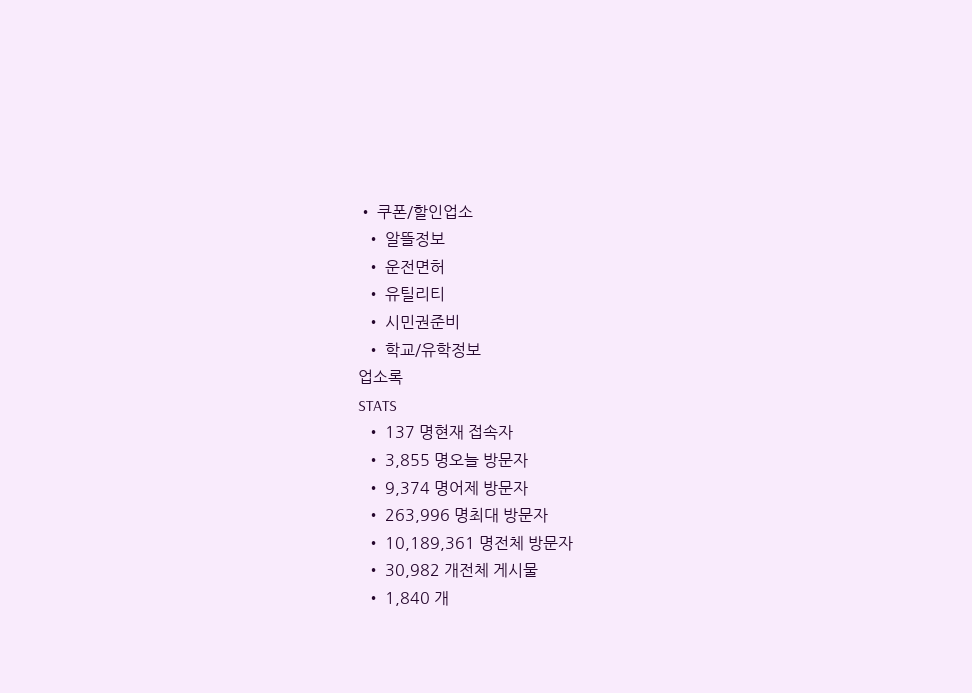• 쿠폰/할인업소
  • 알뜰정보
  • 운전면허
  • 유틸리티
  • 시민권준비
  • 학교/유학정보
업소록
STATS
  • 137 명현재 접속자
  • 3,855 명오늘 방문자
  • 9,374 명어제 방문자
  • 263,996 명최대 방문자
  • 10,189,361 명전체 방문자
  • 30,982 개전체 게시물
  • 1,840 개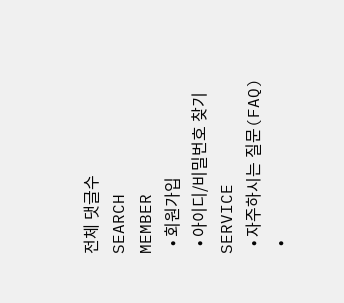전체 댓글수
SEARCH
MEMBER
  • 회원가입
  • 아이디/비밀번호 찾기
SERVICE
  • 자주하시는 질문(FAQ)
  •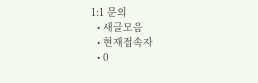1:1 문의
  • 새글모음
  • 현재접속자
  • 0